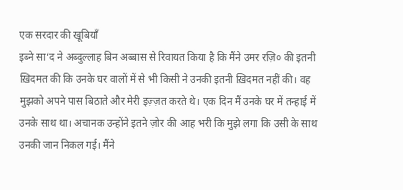एक सरदार की खूबियाँ
इब्ने सा‘द ने अब्दुल्लाह बिन अब्बास से रिवायत किया है कि मैंने उमर रज़ि० की इतनी ख़िदमत की कि उनके घर वालों में से भी किसी ने उनकी इतनी ख़िदमत नहीं की। वह मुझको अपने पास बिठाते और मेरी इज़्ज़त करते थे। एक दिन मैं उनके घर में तन्हाई में उनके साथ था। अचानक उन्होंने इतने ज़ोर की आह भरी कि मुझे लगा कि उसी के साथ उनकी जान निकल गई। मैंने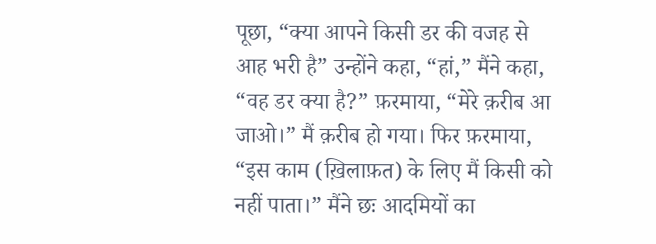पूछा, “क्या आपने किसी डर की वजह से आह भरी है” उन्होंने कहा, “हां,” मैंने कहा, “वह डर क्या है?” फ़रमाया, “मेरे क़रीब आ जाओ।” मैं क़रीब हो गया। फिर फ़रमाया, “इस काम (ख़िलाफ़त) के लिए मैं किसी को नहीं पाता।” मैंने छः आदमियों का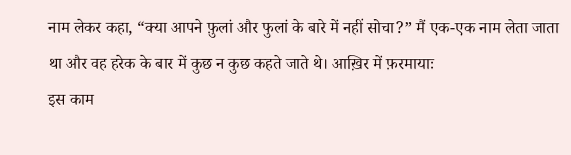नाम लेकर कहा, “क्या आपने फ़ुलां और फुलां के बारे में नहीं सोचा?” मैं एक-एक नाम लेता जाता था और वह हरेक के बार में कुछ न कुछ कहते जाते थे। आख़िर में फ़रमायाः
इस काम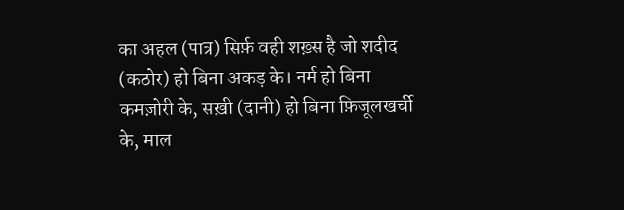का अहल (पात्र) सिर्फ़ वही शख़्स है जो शदीद (कठोर) हो बिना अकड़ के। नर्म हो बिना कमज़ोरी के, सख़ी (दानी) हो बिना फ़िजूलखर्ची के, माल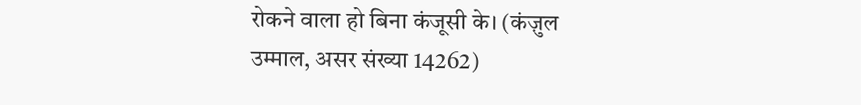रोकने वाला हो बिना कंजूसी के। (कंज़ुल उम्माल, असर संख्या 14262)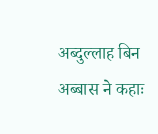अब्दुल्लाह बिन अब्बास ने कहाः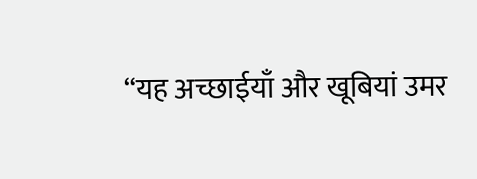“यह अच्छाईयाँ और खूबियां उमर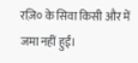रज़ि० के सिवा किसी और में जमा नहीं हुईं।